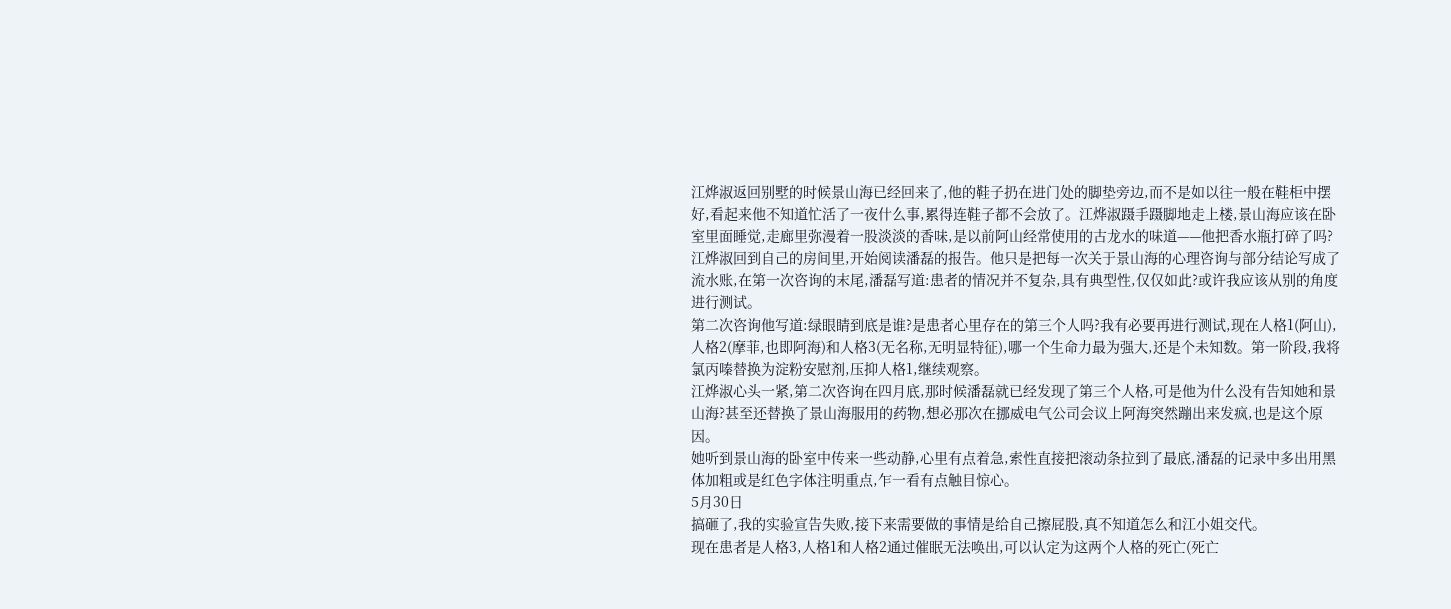江烨淑返回别墅的时候景山海已经回来了,他的鞋子扔在进门处的脚垫旁边,而不是如以往一般在鞋柜中摆好,看起来他不知道忙活了一夜什么事,累得连鞋子都不会放了。江烨淑蹑手蹑脚地走上楼,景山海应该在卧室里面睡觉,走廊里弥漫着一股淡淡的香味,是以前阿山经常使用的古龙水的味道——他把香水瓶打碎了吗?
江烨淑回到自己的房间里,开始阅读潘磊的报告。他只是把每一次关于景山海的心理咨询与部分结论写成了流水账,在第一次咨询的末尾,潘磊写道:患者的情况并不复杂,具有典型性,仅仅如此?或许我应该从别的角度进行测试。
第二次咨询他写道:绿眼睛到底是谁?是患者心里存在的第三个人吗?我有必要再进行测试,现在人格1(阿山),人格2(摩菲,也即阿海)和人格3(无名称,无明显特征),哪一个生命力最为强大,还是个未知数。第一阶段,我将氯丙嗪替换为淀粉安慰剂,压抑人格1,继续观察。
江烨淑心头一紧,第二次咨询在四月底,那时候潘磊就已经发现了第三个人格,可是他为什么没有告知她和景山海?甚至还替换了景山海服用的药物,想必那次在挪威电气公司会议上阿海突然蹦出来发疯,也是这个原因。
她听到景山海的卧室中传来一些动静,心里有点着急,索性直接把滚动条拉到了最底,潘磊的记录中多出用黑体加粗或是红色字体注明重点,乍一看有点触目惊心。
5月30日
搞砸了,我的实验宣告失败,接下来需要做的事情是给自己擦屁股,真不知道怎么和江小姐交代。
现在患者是人格3,人格1和人格2通过催眠无法唤出,可以认定为这两个人格的死亡(死亡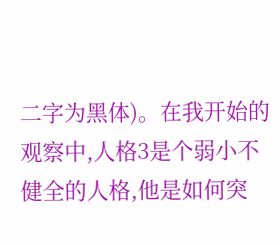二字为黑体)。在我开始的观察中,人格3是个弱小不健全的人格,他是如何突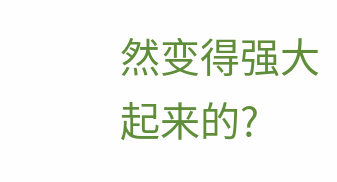然变得强大起来的?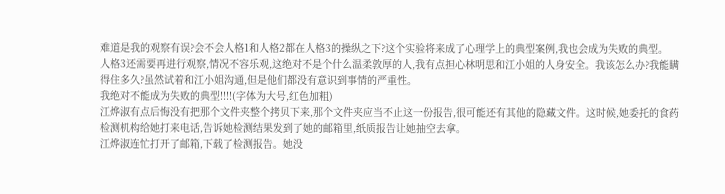难道是我的观察有误?会不会人格1和人格2都在人格3的操纵之下?这个实验将来成了心理学上的典型案例,我也会成为失败的典型。
人格3还需要再进行观察,情况不容乐观,这绝对不是个什么温柔敦厚的人,我有点担心林明思和江小姐的人身安全。我该怎么办?我能瞒得住多久?虽然试着和江小姐沟通,但是他们都没有意识到事情的严重性。
我绝对不能成为失败的典型!!!!(字体为大号,红色加粗)
江烨淑有点后悔没有把那个文件夹整个拷贝下来,那个文件夹应当不止这一份报告,很可能还有其他的隐藏文件。这时候,她委托的食药检测机构给她打来电话,告诉她检测结果发到了她的邮箱里,纸质报告让她抽空去拿。
江烨淑连忙打开了邮箱,下载了检测报告。她没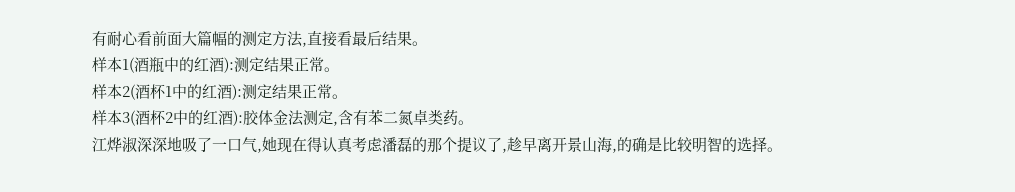有耐心看前面大篇幅的测定方法,直接看最后结果。
样本1(酒瓶中的红酒):测定结果正常。
样本2(酒杯1中的红酒):测定结果正常。
样本3(酒杯2中的红酒):胶体金法测定,含有苯二氮卓类药。
江烨淑深深地吸了一口气,她现在得认真考虑潘磊的那个提议了,趁早离开景山海,的确是比较明智的选择。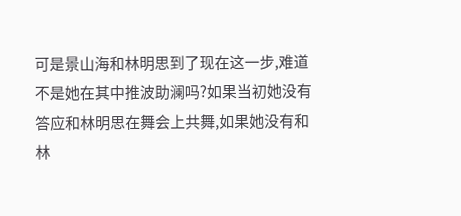可是景山海和林明思到了现在这一步,难道不是她在其中推波助澜吗?如果当初她没有答应和林明思在舞会上共舞,如果她没有和林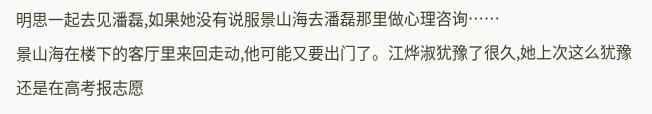明思一起去见潘磊,如果她没有说服景山海去潘磊那里做心理咨询……
景山海在楼下的客厅里来回走动,他可能又要出门了。江烨淑犹豫了很久,她上次这么犹豫还是在高考报志愿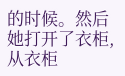的时候。然后她打开了衣柜,从衣柜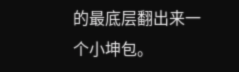的最底层翻出来一个小坤包。